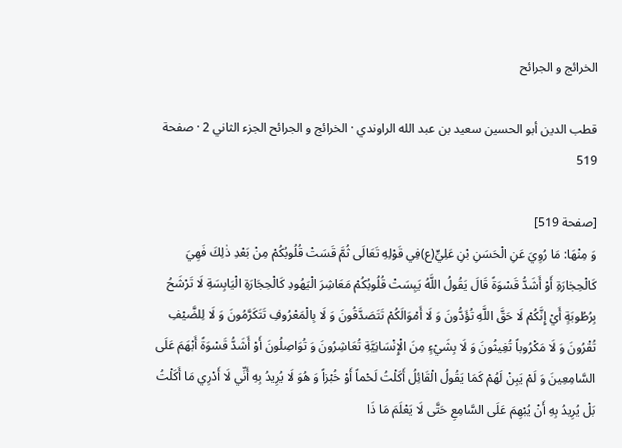الخرائج و الجرائح

قطب الدين أبو الحسين سعيد بن عبد الله الراوندي · الخرائج و الجرائح الجزء الثاني 2 · صفحة 519

[صفحة 519]
وَ مِنْهَا: مَا رُوِيَ عَنِ الْحَسَنِ بْنِ عَلِيٍّ(ع)فِي قَوْلِهِ تَعَالَى ثُمَّ قَسَتْ قُلُوبُكُمْ مِنْ بَعْدِ ذٰلِكَ فَهِيَ كَالْحِجٰارَةِ أَوْ أَشَدُّ قَسْوَةً قَالَ يَقُولُ اللَّهُ يَبِسَتْ قُلُوبُكُمْ مَعَاشِرَ الْيَهُودِ كَالْحِجَارَةِ الْيَابِسَةِ لَا تَرْشَحُ بِرُطُوبَةٍ أَيْ إِنَّكُمْ لَا حَقَّ اللَّهِ تُؤَدُّونَ وَ لَا أَمْوَالَكُمْ تَتَصَدَّقُونَ وَ لَا بِالْمَعْرُوفِ تَتَكَرَّمُونَ وَ لَا لِلضَّيْفِ تُقْرُونَ وَ لَا مَكْرُوباً تُغِيثُونَ وَ لَا بِشَيْءٍ مِنَ الْإِنْسَانِيَّةِ تُعَاشِرُونَ وَ تُوَاصِلُونَ أَوْ أَشَدُّ قَسْوَةً أَبْهَمَ عَلَى السَّامِعِينَ وَ لَمْ يَبِنْ لَهُمْ كَمَا يَقُولُ الْقَائِلُ أَكَلْتُ لَحْماً أَوْ خُبْزاً وَ هُوَ لَا يُرِيدُ بِهِ أَنِّي لَا أَدْرِي مَا أَكَلْتُ بَلْ يُرِيدُ بِهِ أَنْ يُبْهِمَ عَلَى السَّامِعِ حَتَّى لَا يَعْلَمَ مَا ذَا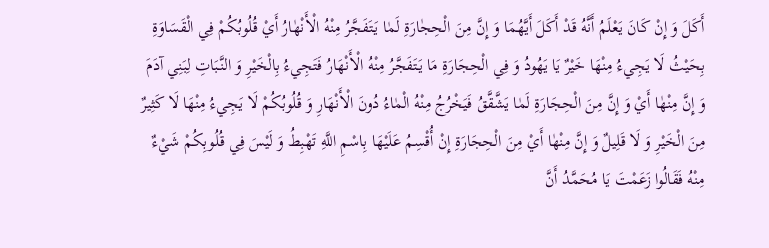أَكَلَ وَ إِنْ كَانَ يَعْلَمُ أَنَّهُ قَدْ أَكَلَ أَيَّهُمَا وَ إِنَّ مِنَ الْحِجٰارَةِ لَمٰا يَتَفَجَّرُ مِنْهُ الْأَنْهٰارُ أَيْ قُلُوبُكُمْ فِي الْقَسَاوَةِ بِحَيْثُ لَا يَجِيءُ مِنْهَا خَيْرٌ يَا يَهُودُ وَ فِي الْحِجَارَةِ مَا يَتَفَجَّرُ مِنْهُ الْأَنْهَارُ فَتَجِيءُ بِالْخَيْرِ وَ النَّبَاتِ لِبَنِي آدَمَ وَ إِنَّ مِنْهٰا أَيْ وَ إِنَّ مِنَ الْحِجَارَةِ لَمٰا يَشَّقَّقُ فَيَخْرُجُ مِنْهُ الْمٰاءُ دُونَ الْأَنْهَارِ وَ قُلُوبُكُمْ لَا يَجِيءُ مِنْهَا لَا كَثِيرٌ مِنَ الْخَيْرِ وَ لَا قَلِيلٌ وَ إِنَّ مِنْهٰا أَيْ مِنَ الْحِجَارَةِ إِنْ أُقْسِمُ عَلَيْهَا بِاسْمِ اللَّهِ تَهْبِطُ وَ لَيْسَ فِي قُلُوبِكُمْ شَيْءٌ مِنْهُ فَقَالُوا زَعَمْتَ يَا مُحَمَّدُ أَنَّ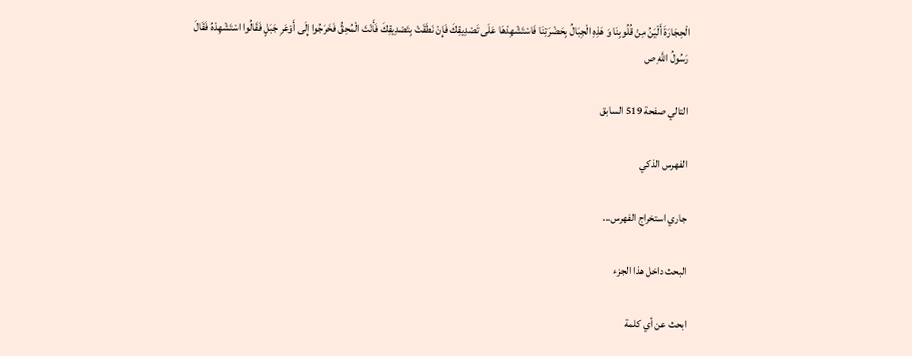الْحِجَارَةَ أَلْيَنُ مِنْ قُلُوبِنَا وَ هَذِهِ الْجِبَالُ بِحَضْرَتِنَا فَاسْتَشْهِدْهَا عَلَى تَصْدِيقِكَ فَإِنْ نَطَقَتْ بِتَصْدِيقِكَ فَأَنْتَ الْمُحِقُّ فَخَرَجُوا إِلَى أَوْعَرِ جَبَلٍ فَقَالُوا اسْتَشْهِدْهُ فَقَالَ رَسُولُ اللَّهِ ص

التالي صفحة 519 السابق

الفهرس الذكي

جاري استخراج الفهرس...

البحث داخل هذا الجزء

ابحث عن أي كلمة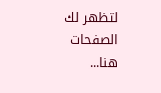لتظهر لك الصفحات هنا...